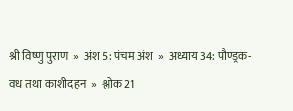श्री विष्णु पुराण  »  अंश 5: पंचम अंश  »  अध्याय 34: पौण्ड्रक-वध तथा काशीदहन  »  श्लोक 21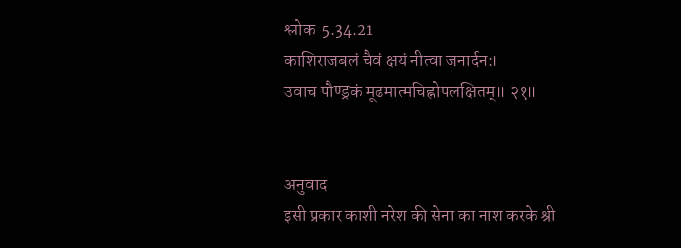श्लोक  5.34.21
काशिराजबलं चैवं क्षयं नीत्वा जनार्दन:।
उवाच पौण्ड्रकं मूढमात्मचिह्नोपलक्षितम्॥ २१॥


अनुवाद
इसी प्रकार काशी नरेश की सेना का नाश करके श्री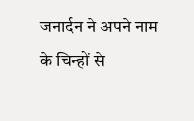जनार्दन ने अपने नाम के चिन्हों से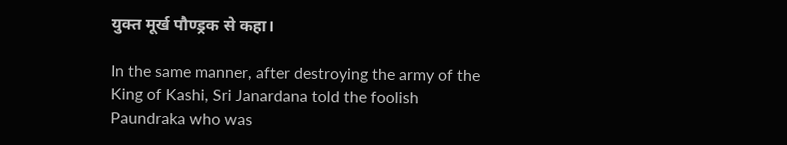युक्त मूर्ख पौण्ड्रक से कहा।

In the same manner, after destroying the army of the King of Kashi, Sri Janardana told the foolish Paundraka who was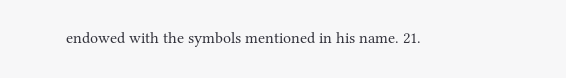endowed with the symbols mentioned in his name. 21.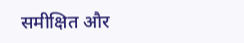समीक्षित और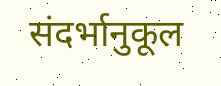संदर्भानुकूल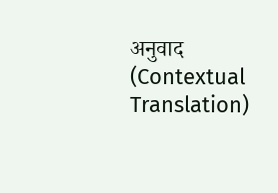अनुवाद (Contextual Translation)